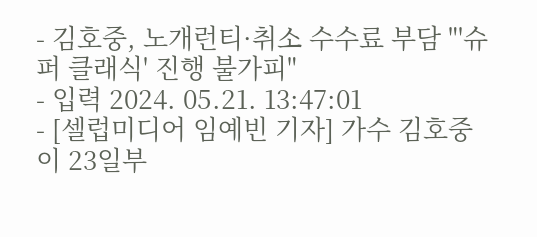- 김호중, 노개런티·취소 수수료 부담 "'슈퍼 클래식' 진행 불가피"
- 입력 2024. 05.21. 13:47:01
- [셀럽미디어 임예빈 기자] 가수 김호중이 23일부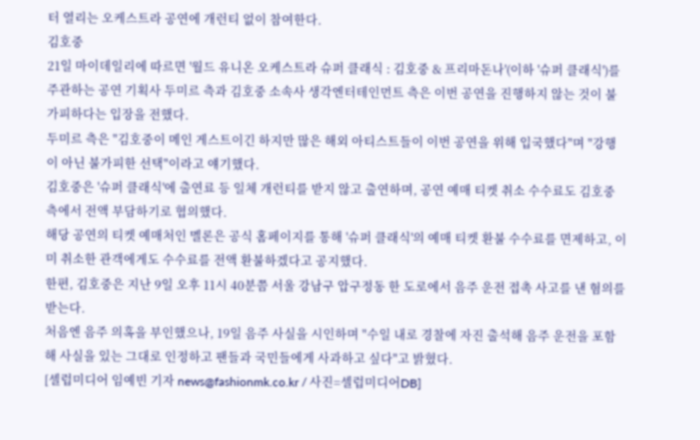터 열리는 오케스트라 공연에 개런티 없이 참여한다.
김호중
21일 마이데일리에 따르면 '월드 유니온 오케스트라 슈퍼 클래식 : 김호중 & 프리마돈나'(이하 '슈퍼 클래식')를 주관하는 공연 기획사 두미르 측과 김호중 소속사 생각엔터테인먼트 측은 이번 공연을 진행하지 않는 것이 불가피하다는 입장을 전했다.
두미르 측은 "김호중이 메인 게스트이긴 하지만 많은 해외 아티스트들이 이번 공연을 위해 입국했다"며 "강행이 아닌 불가피한 선택"이라고 얘기했다.
김호중은 '슈퍼 클래식'에 출연료 등 일체 개런티를 받지 않고 출연하며, 공연 예매 티켓 취소 수수료도 김호중 측에서 전액 부담하기로 협의했다.
해당 공연의 티켓 예매처인 멜론은 공식 홈페이지를 통해 '슈퍼 클래식'의 예매 티켓 환불 수수료를 면제하고, 이미 취소한 관객에게도 수수료를 전액 환불하겠다고 공지했다.
한편, 김호중은 지난 9일 오후 11시 40분쯤 서울 강남구 압구정동 한 도로에서 음주 운전 접촉 사고를 낸 혐의를 받는다.
처음엔 음주 의혹을 부인했으나, 19일 음주 사실을 시인하며 "수일 내로 경찰에 자진 출석해 음주 운전을 포함해 사실을 있는 그대로 인정하고 팬들과 국민들에게 사과하고 싶다"고 밝혔다.
[셀럽미디어 임예빈 기자 news@fashionmk.co.kr / 사진=셀럽미디어DB]